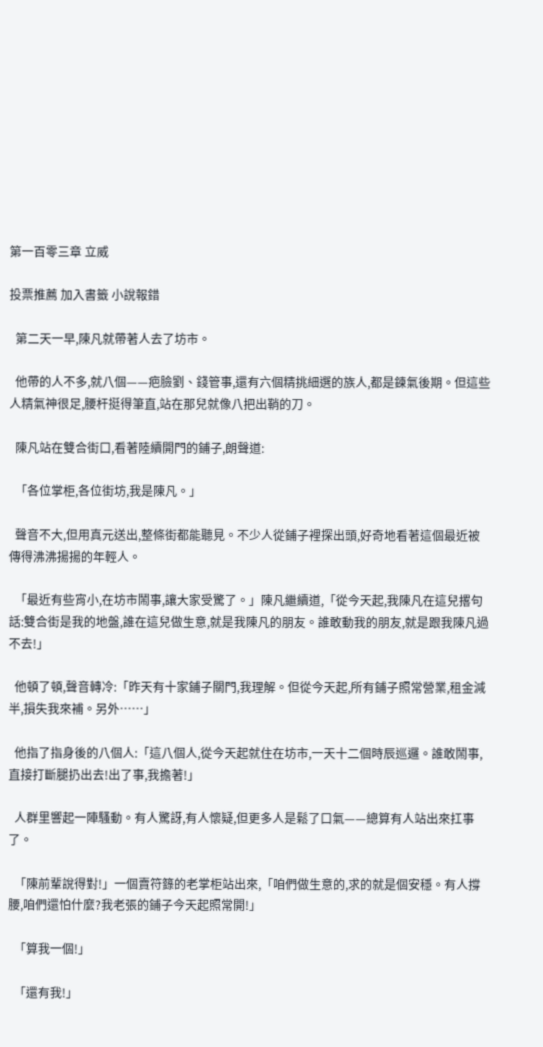第一百零三章 立威

投票推薦 加入書籤 小說報錯

  第二天一早,陳凡就帶著人去了坊市。

  他帶的人不多,就八個——疤臉劉、錢管事,還有六個精挑細選的族人,都是鍊氣後期。但這些人精氣神很足,腰杆挺得筆直,站在那兒就像八把出鞘的刀。

  陳凡站在雙合街口,看著陸續開門的鋪子,朗聲道:

  「各位掌柜,各位街坊,我是陳凡。」

  聲音不大,但用真元送出,整條街都能聽見。不少人從鋪子裡探出頭,好奇地看著這個最近被傳得沸沸揚揚的年輕人。

  「最近有些宵小,在坊市鬧事,讓大家受驚了。」陳凡繼續道,「從今天起,我陳凡在這兒撂句話:雙合街是我的地盤,誰在這兒做生意,就是我陳凡的朋友。誰敢動我的朋友,就是跟我陳凡過不去!」

  他頓了頓,聲音轉冷:「昨天有十家鋪子關門,我理解。但從今天起,所有鋪子照常營業,租金減半,損失我來補。另外……」

  他指了指身後的八個人:「這八個人,從今天起就住在坊市,一天十二個時辰巡邏。誰敢鬧事,直接打斷腿扔出去!出了事,我擔著!」

  人群里響起一陣騷動。有人驚訝,有人懷疑,但更多人是鬆了口氣——總算有人站出來扛事了。

  「陳前輩說得對!」一個賣符籙的老掌柜站出來,「咱們做生意的,求的就是個安穩。有人撐腰,咱們還怕什麼?我老張的鋪子今天起照常開!」

  「算我一個!」

  「還有我!」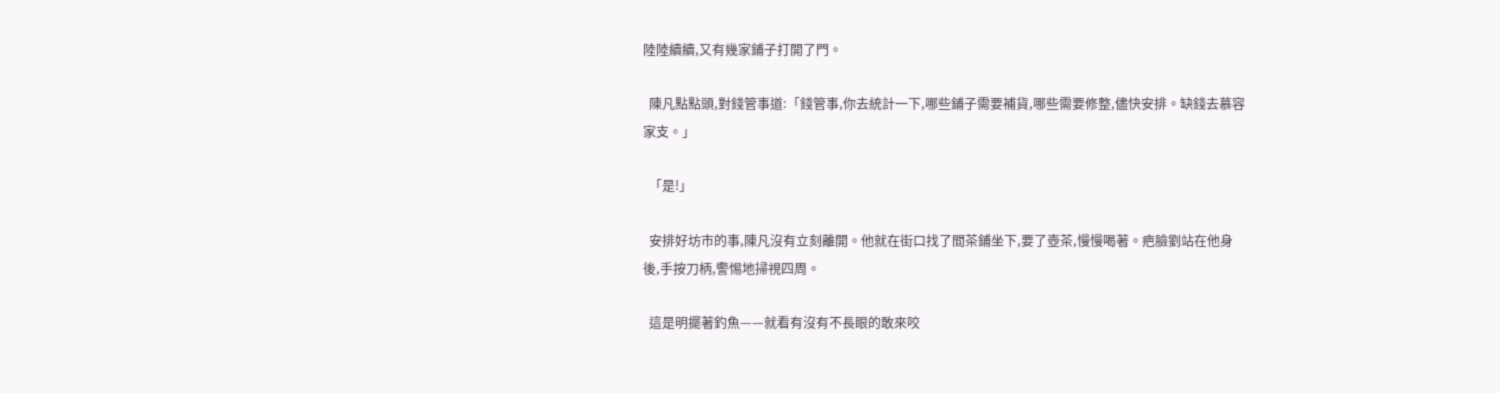陸陸續續,又有幾家鋪子打開了門。

  陳凡點點頭,對錢管事道:「錢管事,你去統計一下,哪些鋪子需要補貨,哪些需要修整,儘快安排。缺錢去慕容家支。」

  「是!」

  安排好坊市的事,陳凡沒有立刻離開。他就在街口找了間茶鋪坐下,要了壺茶,慢慢喝著。疤臉劉站在他身後,手按刀柄,警惕地掃視四周。

  這是明擺著釣魚——就看有沒有不長眼的敢來咬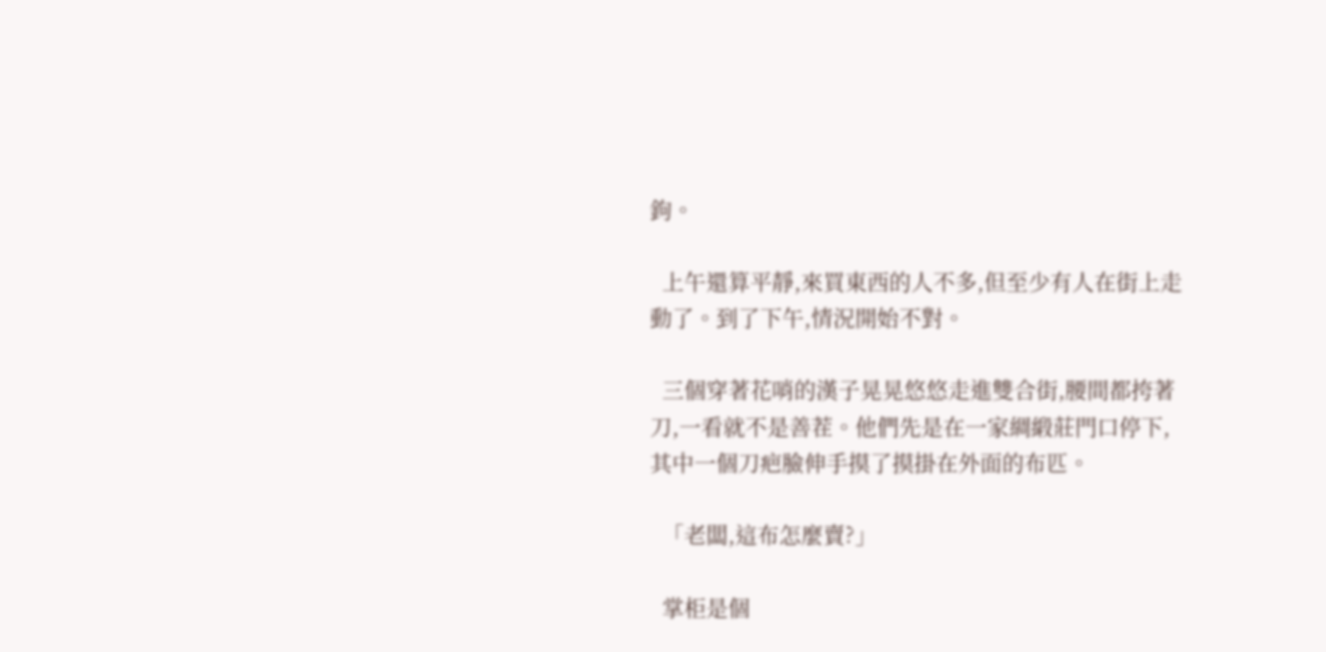鉤。

  上午還算平靜,來買東西的人不多,但至少有人在街上走動了。到了下午,情況開始不對。

  三個穿著花哨的漢子晃晃悠悠走進雙合街,腰間都挎著刀,一看就不是善茬。他們先是在一家綢緞莊門口停下,其中一個刀疤臉伸手摸了摸掛在外面的布匹。

  「老闆,這布怎麼賣?」

  掌柜是個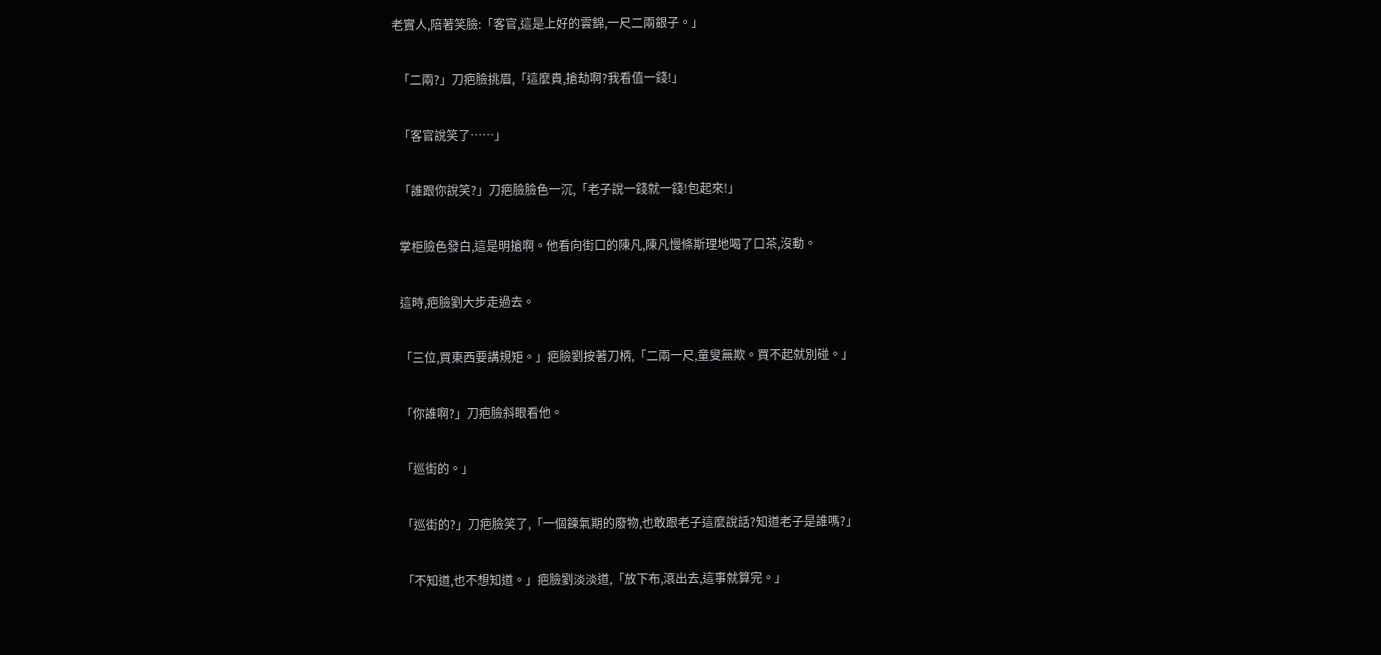老實人,陪著笑臉:「客官,這是上好的雲錦,一尺二兩銀子。」

  「二兩?」刀疤臉挑眉,「這麼貴,搶劫啊?我看值一錢!」

  「客官說笑了……」

  「誰跟你說笑?」刀疤臉臉色一沉,「老子說一錢就一錢!包起來!」

  掌柜臉色發白,這是明搶啊。他看向街口的陳凡,陳凡慢條斯理地喝了口茶,沒動。

  這時,疤臉劉大步走過去。

  「三位,買東西要講規矩。」疤臉劉按著刀柄,「二兩一尺,童叟無欺。買不起就別碰。」

  「你誰啊?」刀疤臉斜眼看他。

  「巡街的。」

  「巡街的?」刀疤臉笑了,「一個鍊氣期的廢物,也敢跟老子這麼說話?知道老子是誰嗎?」

  「不知道,也不想知道。」疤臉劉淡淡道,「放下布,滾出去,這事就算完。」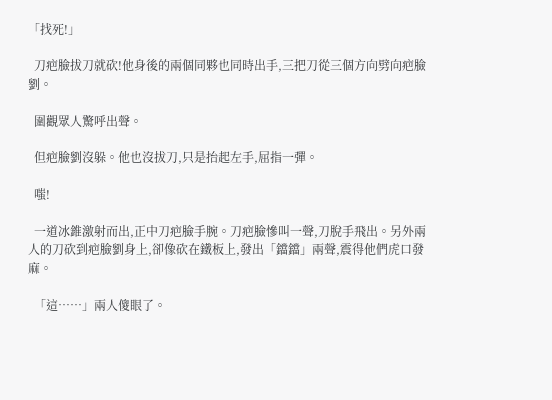「找死!」

  刀疤臉拔刀就砍!他身後的兩個同夥也同時出手,三把刀從三個方向劈向疤臉劉。

  圍觀眾人驚呼出聲。

  但疤臉劉沒躲。他也沒拔刀,只是抬起左手,屈指一彈。

  嗤!

  一道冰錐激射而出,正中刀疤臉手腕。刀疤臉慘叫一聲,刀脫手飛出。另外兩人的刀砍到疤臉劉身上,卻像砍在鐵板上,發出「鐺鐺」兩聲,震得他們虎口發麻。

  「這……」兩人傻眼了。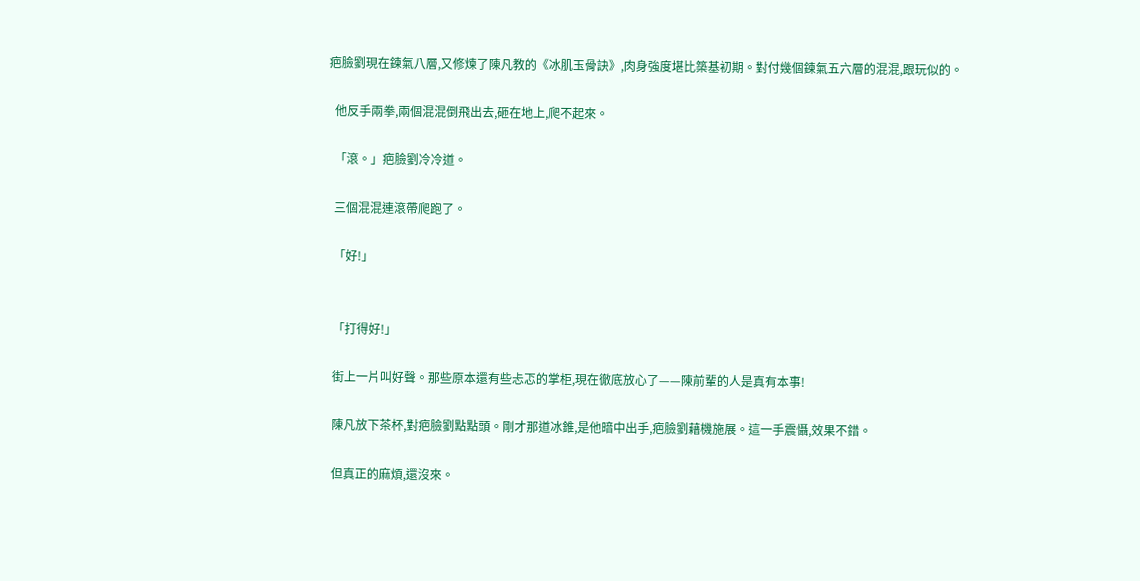疤臉劉現在鍊氣八層,又修煉了陳凡教的《冰肌玉骨訣》,肉身強度堪比築基初期。對付幾個鍊氣五六層的混混,跟玩似的。

  他反手兩拳,兩個混混倒飛出去,砸在地上,爬不起來。

  「滾。」疤臉劉冷冷道。

  三個混混連滾帶爬跑了。

  「好!」


  「打得好!」

  街上一片叫好聲。那些原本還有些忐忑的掌柜,現在徹底放心了——陳前輩的人是真有本事!

  陳凡放下茶杯,對疤臉劉點點頭。剛才那道冰錐,是他暗中出手,疤臉劉藉機施展。這一手震懾,效果不錯。

  但真正的麻煩,還沒來。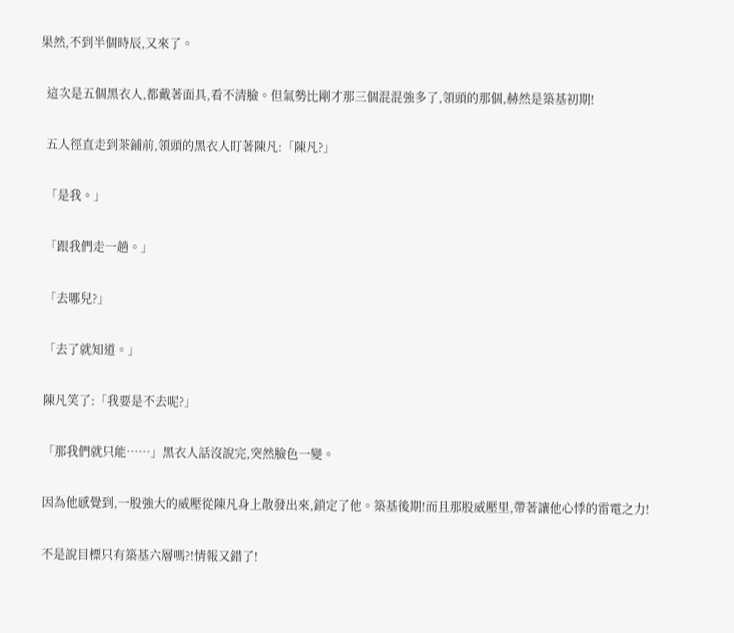果然,不到半個時辰,又來了。

  這次是五個黑衣人,都戴著面具,看不清臉。但氣勢比剛才那三個混混強多了,領頭的那個,赫然是築基初期!

  五人徑直走到茶鋪前,領頭的黑衣人盯著陳凡:「陳凡?」

  「是我。」

  「跟我們走一趟。」

  「去哪兒?」

  「去了就知道。」

  陳凡笑了:「我要是不去呢?」

  「那我們就只能……」黑衣人話沒說完,突然臉色一變。

  因為他感覺到,一股強大的威壓從陳凡身上散發出來,鎖定了他。築基後期!而且那股威壓里,帶著讓他心悸的雷電之力!

  不是說目標只有築基六層嗎?!情報又錯了!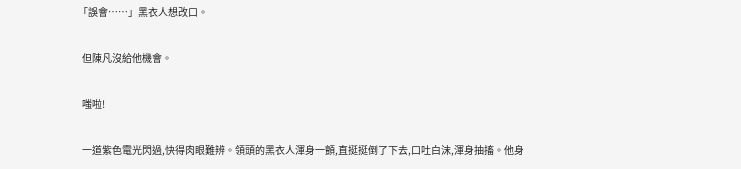「誤會……」黑衣人想改口。

  但陳凡沒給他機會。

  嗤啦!

  一道紫色電光閃過,快得肉眼難辨。領頭的黑衣人渾身一顫,直挺挺倒了下去,口吐白沫,渾身抽搐。他身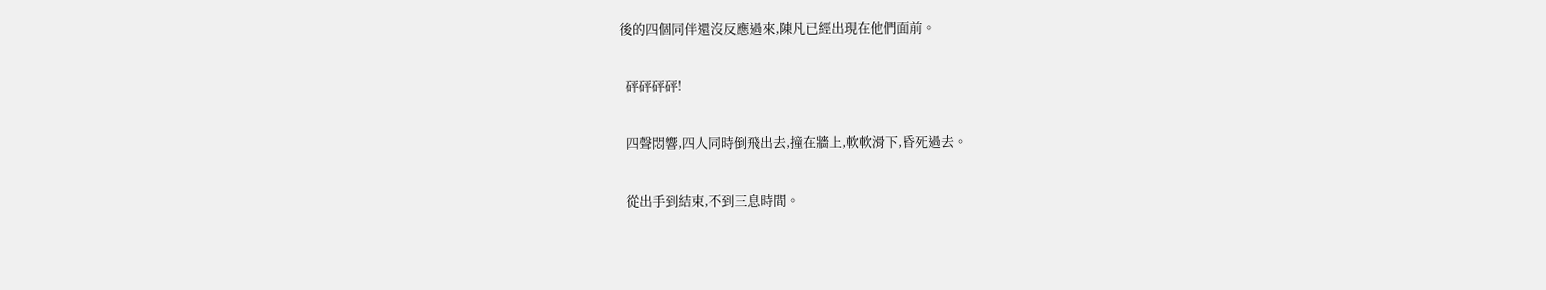後的四個同伴還沒反應過來,陳凡已經出現在他們面前。

  砰砰砰砰!

  四聲悶響,四人同時倒飛出去,撞在牆上,軟軟滑下,昏死過去。

  從出手到結束,不到三息時間。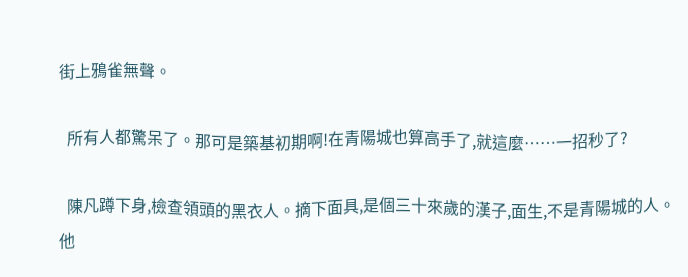街上鴉雀無聲。

  所有人都驚呆了。那可是築基初期啊!在青陽城也算高手了,就這麼……一招秒了?

  陳凡蹲下身,檢查領頭的黑衣人。摘下面具,是個三十來歲的漢子,面生,不是青陽城的人。他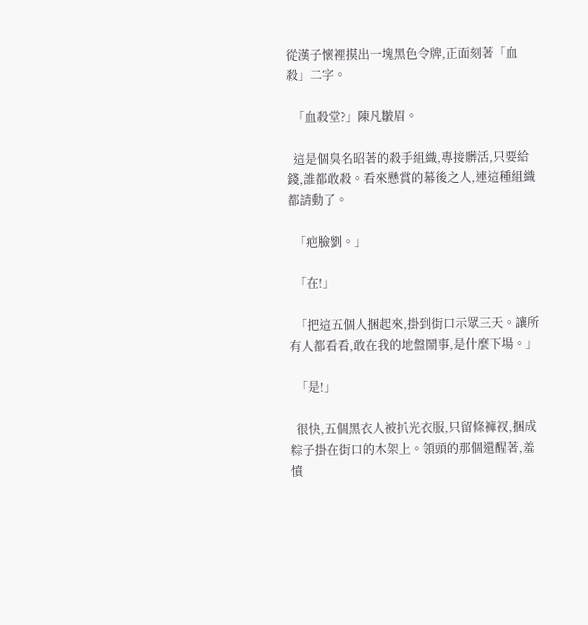從漢子懷裡摸出一塊黑色令牌,正面刻著「血殺」二字。

  「血殺堂?」陳凡皺眉。

  這是個臭名昭著的殺手組織,專接髒活,只要給錢,誰都敢殺。看來懸賞的幕後之人,連這種組織都請動了。

  「疤臉劉。」

  「在!」

  「把這五個人捆起來,掛到街口示眾三天。讓所有人都看看,敢在我的地盤鬧事,是什麼下場。」

  「是!」

  很快,五個黑衣人被扒光衣服,只留條褲衩,捆成粽子掛在街口的木架上。領頭的那個還醒著,羞憤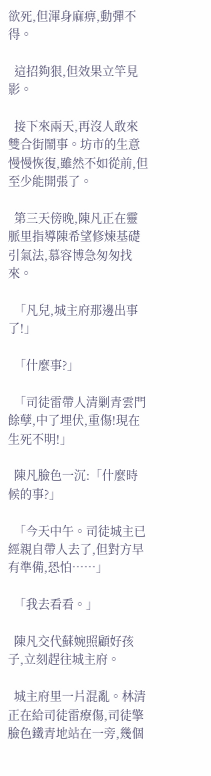欲死,但渾身麻痹,動彈不得。

  這招夠狠,但效果立竿見影。

  接下來兩天,再沒人敢來雙合街鬧事。坊市的生意慢慢恢復,雖然不如從前,但至少能開張了。

  第三天傍晚,陳凡正在靈脈里指導陳希望修煉基礎引氣法,慕容博急匆匆找來。

  「凡兒,城主府那邊出事了!」

  「什麼事?」

  「司徒雷帶人清剿青雲門餘孽,中了埋伏,重傷!現在生死不明!」

  陳凡臉色一沉:「什麼時候的事?」

  「今天中午。司徒城主已經親自帶人去了,但對方早有準備,恐怕……」

  「我去看看。」

  陳凡交代蘇婉照顧好孩子,立刻趕往城主府。

  城主府里一片混亂。林清正在給司徒雷療傷,司徒擎臉色鐵青地站在一旁,幾個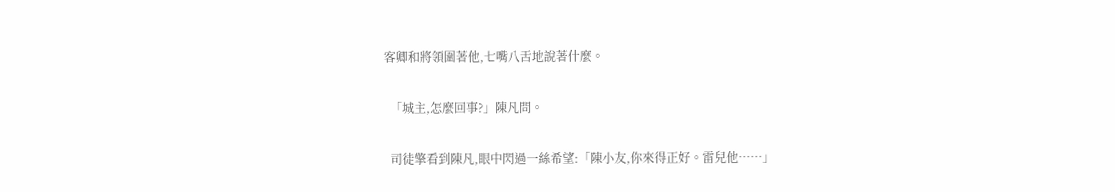客卿和將領圍著他,七嘴八舌地說著什麼。

  「城主,怎麼回事?」陳凡問。

  司徒擎看到陳凡,眼中閃過一絲希望:「陳小友,你來得正好。雷兒他……」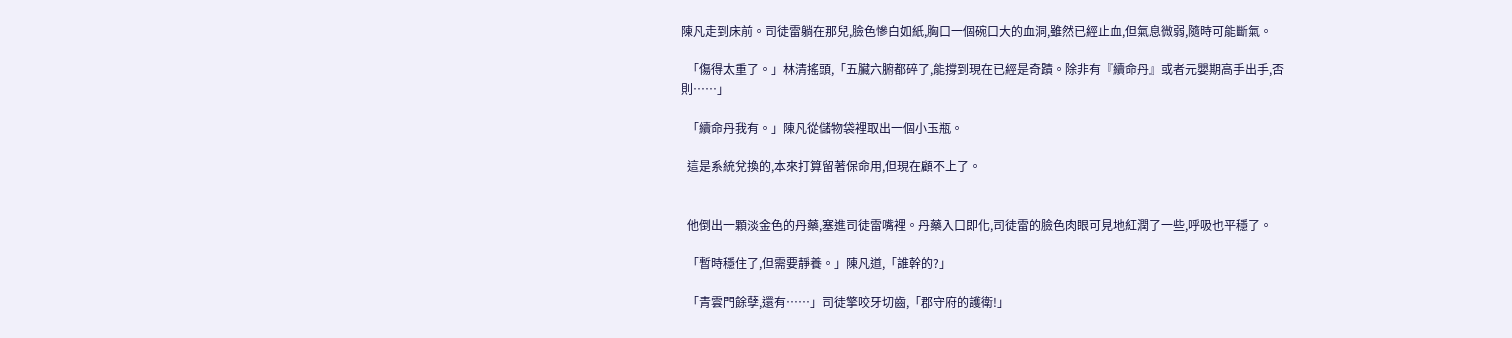陳凡走到床前。司徒雷躺在那兒,臉色慘白如紙,胸口一個碗口大的血洞,雖然已經止血,但氣息微弱,隨時可能斷氣。

  「傷得太重了。」林清搖頭,「五臟六腑都碎了,能撐到現在已經是奇蹟。除非有『續命丹』或者元嬰期高手出手,否則……」

  「續命丹我有。」陳凡從儲物袋裡取出一個小玉瓶。

  這是系統兌換的,本來打算留著保命用,但現在顧不上了。


  他倒出一顆淡金色的丹藥,塞進司徒雷嘴裡。丹藥入口即化,司徒雷的臉色肉眼可見地紅潤了一些,呼吸也平穩了。

  「暫時穩住了,但需要靜養。」陳凡道,「誰幹的?」

  「青雲門餘孽,還有……」司徒擎咬牙切齒,「郡守府的護衛!」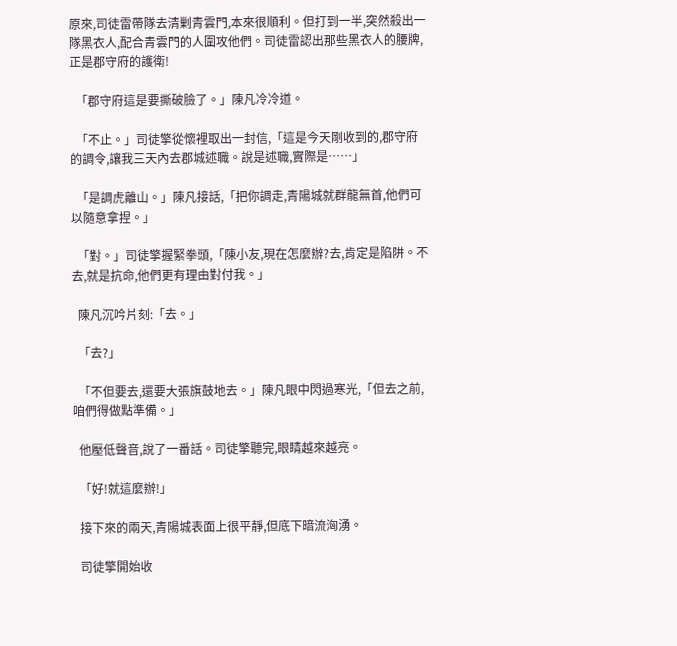原來,司徒雷帶隊去清剿青雲門,本來很順利。但打到一半,突然殺出一隊黑衣人,配合青雲門的人圍攻他們。司徒雷認出那些黑衣人的腰牌,正是郡守府的護衛!

  「郡守府這是要撕破臉了。」陳凡冷冷道。

  「不止。」司徒擎從懷裡取出一封信,「這是今天剛收到的,郡守府的調令,讓我三天內去郡城述職。說是述職,實際是……」

  「是調虎離山。」陳凡接話,「把你調走,青陽城就群龍無首,他們可以隨意拿捏。」

  「對。」司徒擎握緊拳頭,「陳小友,現在怎麼辦?去,肯定是陷阱。不去,就是抗命,他們更有理由對付我。」

  陳凡沉吟片刻:「去。」

  「去?」

  「不但要去,還要大張旗鼓地去。」陳凡眼中閃過寒光,「但去之前,咱們得做點準備。」

  他壓低聲音,說了一番話。司徒擎聽完,眼睛越來越亮。

  「好!就這麼辦!」

  接下來的兩天,青陽城表面上很平靜,但底下暗流洶湧。

  司徒擎開始收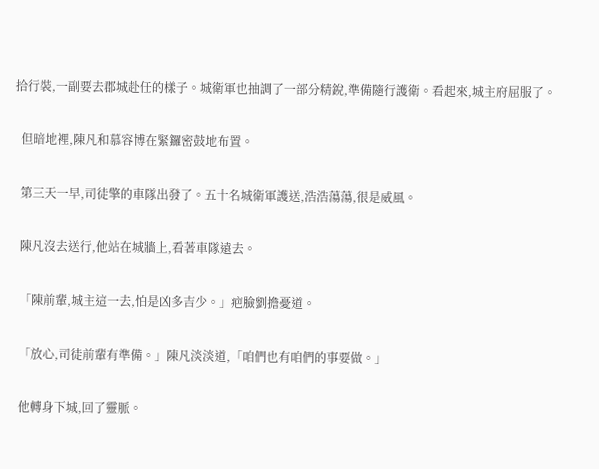拾行裝,一副要去郡城赴任的樣子。城衛軍也抽調了一部分精銳,準備隨行護衛。看起來,城主府屈服了。

  但暗地裡,陳凡和慕容博在緊鑼密鼓地布置。

  第三天一早,司徒擎的車隊出發了。五十名城衛軍護送,浩浩蕩蕩,很是威風。

  陳凡沒去送行,他站在城牆上,看著車隊遠去。

  「陳前輩,城主這一去,怕是凶多吉少。」疤臉劉擔憂道。

  「放心,司徒前輩有準備。」陳凡淡淡道,「咱們也有咱們的事要做。」

  他轉身下城,回了靈脈。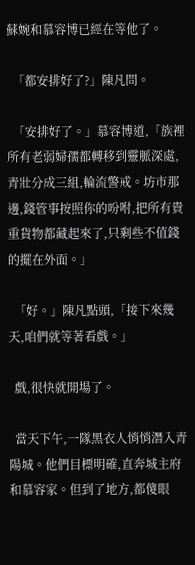蘇婉和慕容博已經在等他了。

  「都安排好了?」陳凡問。

  「安排好了。」慕容博道,「族裡所有老弱婦孺都轉移到靈脈深處,青壯分成三組,輪流警戒。坊市那邊,錢管事按照你的吩咐,把所有貴重貨物都藏起來了,只剩些不值錢的擺在外面。」

  「好。」陳凡點頭,「接下來幾天,咱們就等著看戲。」

  戲,很快就開場了。

  當天下午,一隊黑衣人悄悄潛入青陽城。他們目標明確,直奔城主府和慕容家。但到了地方,都傻眼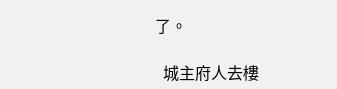了。

  城主府人去樓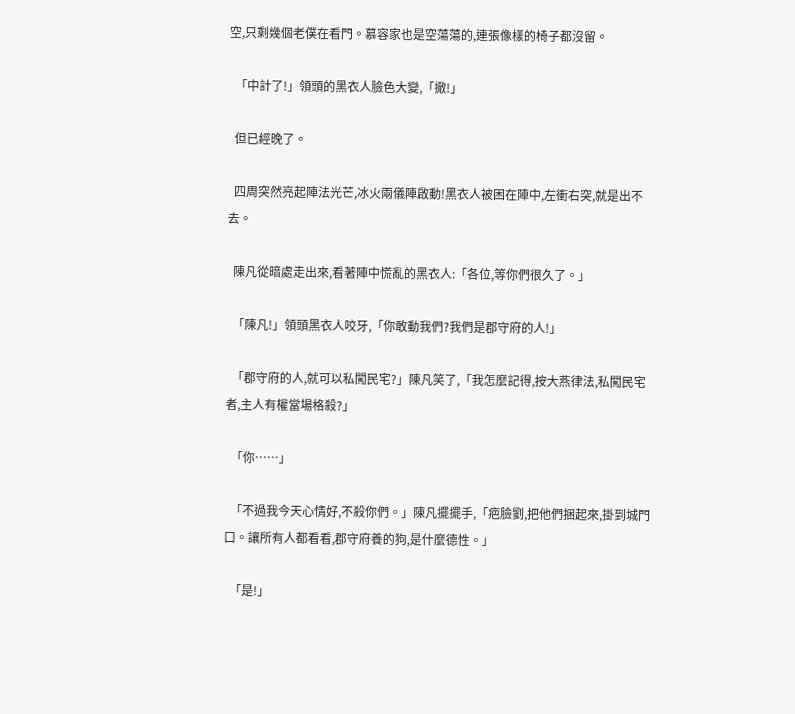空,只剩幾個老僕在看門。慕容家也是空蕩蕩的,連張像樣的椅子都沒留。

  「中計了!」領頭的黑衣人臉色大變,「撤!」

  但已經晚了。

  四周突然亮起陣法光芒,冰火兩儀陣啟動!黑衣人被困在陣中,左衝右突,就是出不去。

  陳凡從暗處走出來,看著陣中慌亂的黑衣人:「各位,等你們很久了。」

  「陳凡!」領頭黑衣人咬牙,「你敢動我們?我們是郡守府的人!」

  「郡守府的人,就可以私闖民宅?」陳凡笑了,「我怎麼記得,按大燕律法,私闖民宅者,主人有權當場格殺?」

  「你……」

  「不過我今天心情好,不殺你們。」陳凡擺擺手,「疤臉劉,把他們捆起來,掛到城門口。讓所有人都看看,郡守府養的狗,是什麼德性。」

  「是!」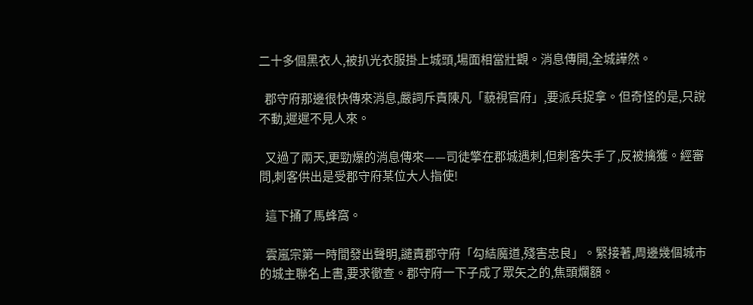二十多個黑衣人,被扒光衣服掛上城頭,場面相當壯觀。消息傳開,全城譁然。

  郡守府那邊很快傳來消息,嚴詞斥責陳凡「藐視官府」,要派兵捉拿。但奇怪的是,只說不動,遲遲不見人來。

  又過了兩天,更勁爆的消息傳來——司徒擎在郡城遇刺,但刺客失手了,反被擒獲。經審問,刺客供出是受郡守府某位大人指使!

  這下捅了馬蜂窩。

  雲嵐宗第一時間發出聲明,譴責郡守府「勾結魔道,殘害忠良」。緊接著,周邊幾個城市的城主聯名上書,要求徹查。郡守府一下子成了眾矢之的,焦頭爛額。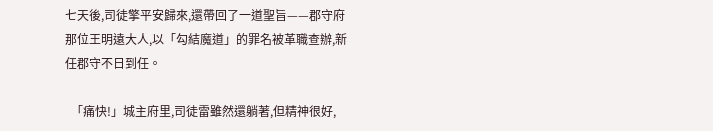七天後,司徒擎平安歸來,還帶回了一道聖旨——郡守府那位王明遠大人,以「勾結魔道」的罪名被革職查辦,新任郡守不日到任。

  「痛快!」城主府里,司徒雷雖然還躺著,但精神很好,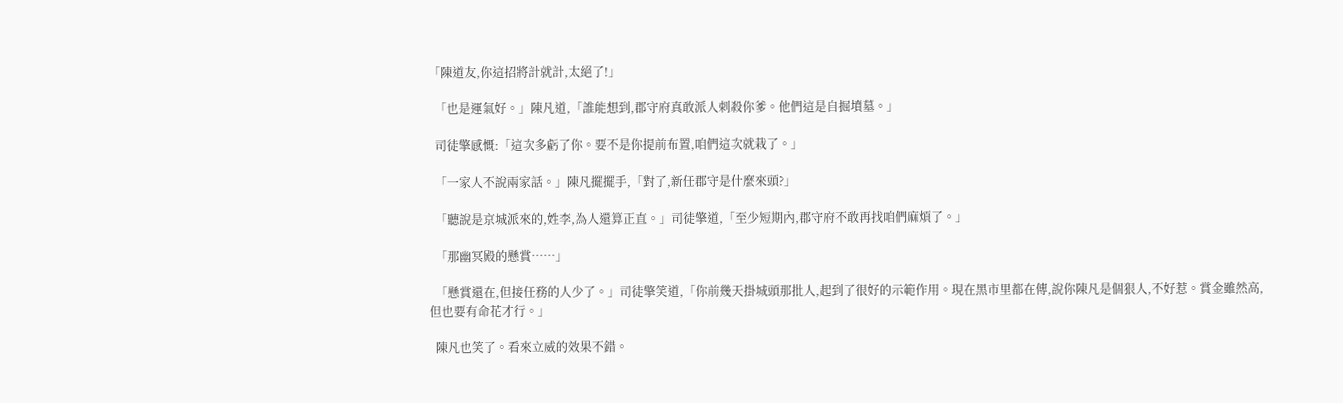「陳道友,你這招將計就計,太絕了!」

  「也是運氣好。」陳凡道,「誰能想到,郡守府真敢派人刺殺你爹。他們這是自掘墳墓。」

  司徒擎感慨:「這次多虧了你。要不是你提前布置,咱們這次就栽了。」

  「一家人不說兩家話。」陳凡擺擺手,「對了,新任郡守是什麼來頭?」

  「聽說是京城派來的,姓李,為人還算正直。」司徒擎道,「至少短期內,郡守府不敢再找咱們麻煩了。」

  「那幽冥殿的懸賞……」

  「懸賞還在,但接任務的人少了。」司徒擎笑道,「你前幾天掛城頭那批人,起到了很好的示範作用。現在黑市里都在傳,說你陳凡是個狠人,不好惹。賞金雖然高,但也要有命花才行。」

  陳凡也笑了。看來立威的效果不錯。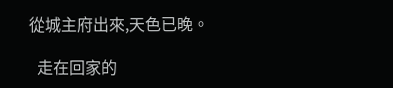從城主府出來,天色已晚。

  走在回家的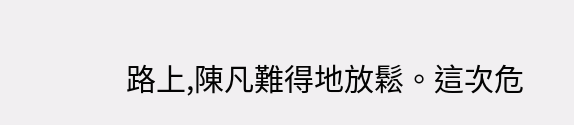路上,陳凡難得地放鬆。這次危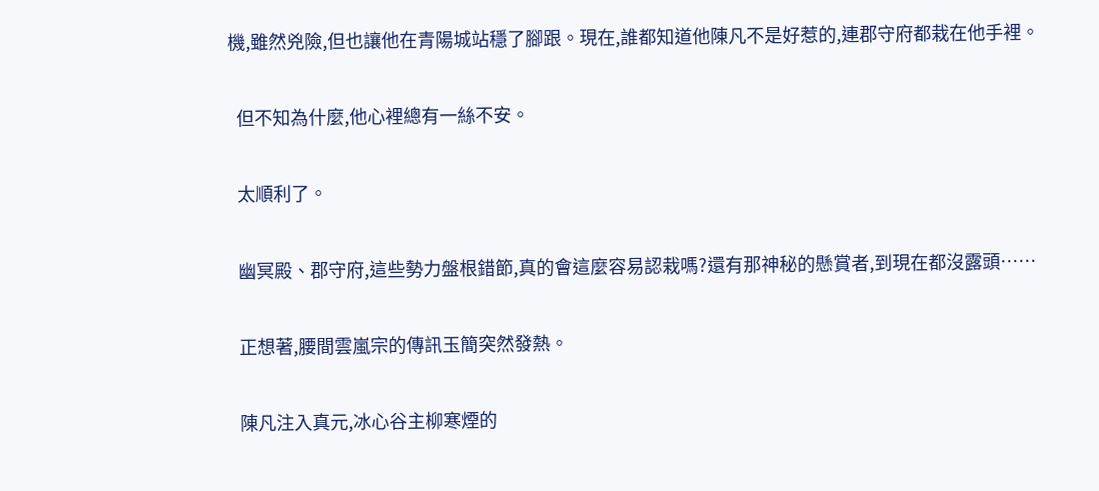機,雖然兇險,但也讓他在青陽城站穩了腳跟。現在,誰都知道他陳凡不是好惹的,連郡守府都栽在他手裡。

  但不知為什麼,他心裡總有一絲不安。

  太順利了。

  幽冥殿、郡守府,這些勢力盤根錯節,真的會這麼容易認栽嗎?還有那神秘的懸賞者,到現在都沒露頭……

  正想著,腰間雲嵐宗的傳訊玉簡突然發熱。

  陳凡注入真元,冰心谷主柳寒煙的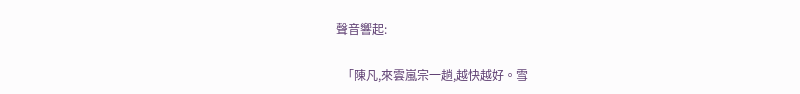聲音響起:

  「陳凡,來雲嵐宗一趟,越快越好。雪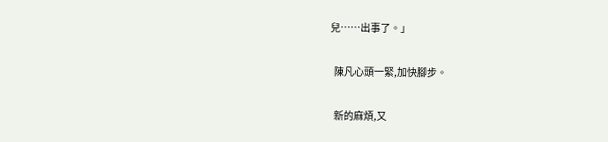兒……出事了。」

  陳凡心頭一緊,加快腳步。

  新的麻煩,又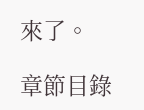來了。

章節目錄